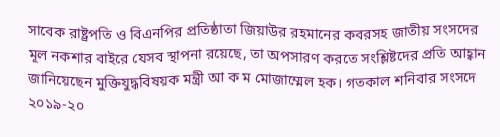সাবেক রাষ্ট্রপতি ও বিএনপির প্রতিষ্ঠাতা জিয়াউর রহমানের কবরসহ জাতীয় সংসদের মূল নকশার বাইরে যেসব স্থাপনা রয়েছে, তা অপসারণ করতে সংশ্লিষ্টদের প্রতি আহ্বান জানিয়েছেন মুক্তিযুদ্ধবিষয়ক মন্ত্রী আ ক ম মোজাম্মেল হক। গতকাল শনিবার সংসদে ২০১৯-২০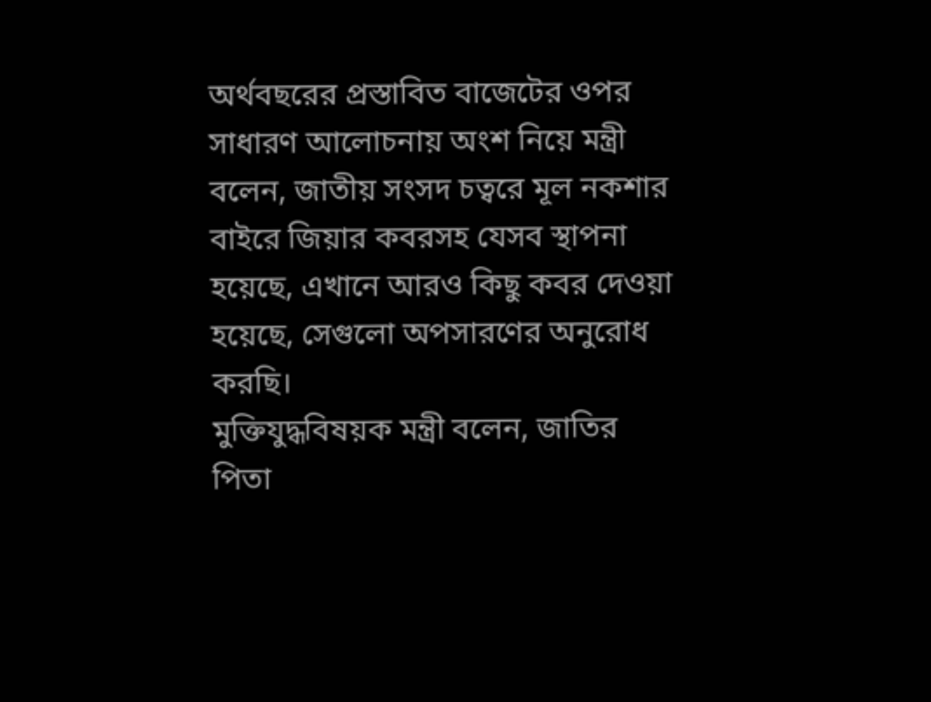অর্থবছরের প্রস্তাবিত বাজেটের ওপর সাধারণ আলোচনায় অংশ নিয়ে মন্ত্রী বলেন, জাতীয় সংসদ চত্বরে মূল নকশার বাইরে জিয়ার কবরসহ যেসব স্থাপনা হয়েছে, এখানে আরও কিছু কবর দেওয়া হয়েছে, সেগুলো অপসারণের অনুরোধ করছি।
মুক্তিযুদ্ধবিষয়ক মন্ত্রী বলেন, জাতির পিতা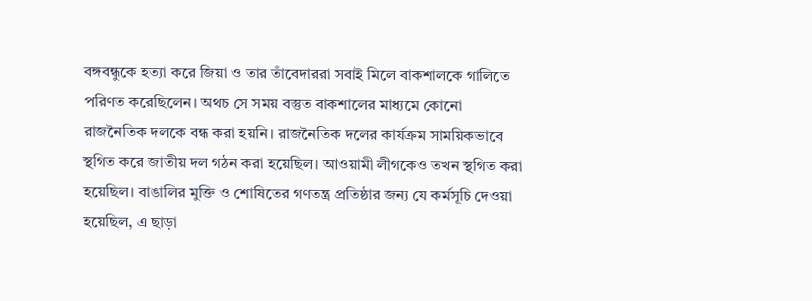বঙ্গবন্ধুকে হত্যা করে জিয়া ও তার তাঁবেদাররা সবাই মিলে বাকশালকে গালিতে পরিণত করেছিলেন। অথচ সে সময় বস্তুত বাকশালের মাধ্যমে কোনো রাজনৈতিক দলকে বন্ধ করা হয়নি। রাজনৈতিক দলের কার্যক্রম সাময়িকভাবে স্থগিত করে জাতীয় দল গঠন করা হয়েছিল। আওয়ামী লীগকেও তখন স্থগিত করা হয়েছিল। বাঙালির মুক্তি ও শোষিতের গণতন্ত্র প্রতিষ্ঠার জন্য যে কর্মসূচি দেওয়া হয়েছিল, এ ছাড়া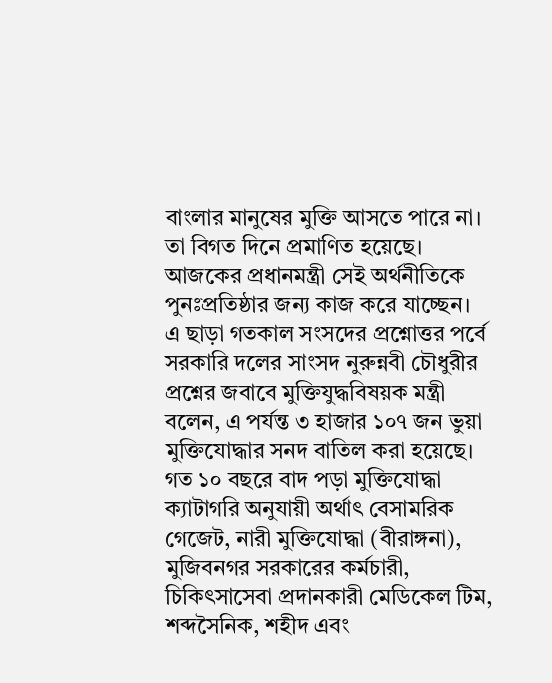বাংলার মানুষের মুক্তি আসতে পারে না। তা বিগত দিনে প্রমাণিত হয়েছে। আজকের প্রধানমন্ত্রী সেই অর্থনীতিকে পুনঃপ্রতিষ্ঠার জন্য কাজ করে যাচ্ছেন।
এ ছাড়া গতকাল সংসদের প্রশ্নোত্তর পর্বে সরকারি দলের সাংসদ নুরুন্নবী চৌধুরীর প্রশ্নের জবাবে মুক্তিযুদ্ধবিষয়ক মন্ত্রী বলেন, এ পর্যন্ত ৩ হাজার ১০৭ জন ভুয়া মুক্তিযোদ্ধার সনদ বাতিল করা হয়েছে। গত ১০ বছরে বাদ পড়া মুক্তিযোদ্ধা ক্যাটাগরি অনুযায়ী অর্থাৎ বেসামরিক গেজেট, নারী মুক্তিযোদ্ধা (বীরাঙ্গনা), মুজিবনগর সরকারের কর্মচারী, চিকিৎসাসেবা প্রদানকারী মেডিকেল টিম, শব্দসৈনিক, শহীদ এবং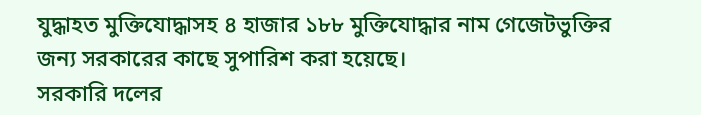যুদ্ধাহত মুক্তিযোদ্ধাসহ ৪ হাজার ১৮৮ মুক্তিযোদ্ধার নাম গেজেটভুক্তির জন্য সরকারের কাছে সুপারিশ করা হয়েছে।
সরকারি দলের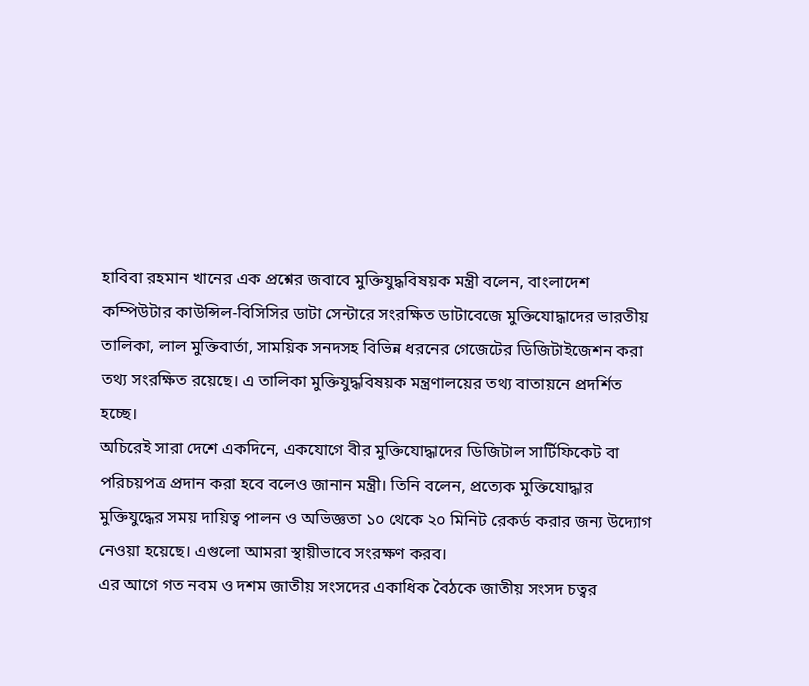হাবিবা রহমান খানের এক প্রশ্নের জবাবে মুক্তিযুদ্ধবিষয়ক মন্ত্রী বলেন, বাংলাদেশ কম্পিউটার কাউন্সিল-বিসিসির ডাটা সেন্টারে সংরক্ষিত ডাটাবেজে মুক্তিযোদ্ধাদের ভারতীয় তালিকা, লাল মুক্তিবার্তা, সাময়িক সনদসহ বিভিন্ন ধরনের গেজেটের ডিজিটাইজেশন করা তথ্য সংরক্ষিত রয়েছে। এ তালিকা মুক্তিযুদ্ধবিষয়ক মন্ত্রণালয়ের তথ্য বাতায়নে প্রদর্শিত হচ্ছে।
অচিরেই সারা দেশে একদিনে, একযোগে বীর মুক্তিযোদ্ধাদের ডিজিটাল সার্টিফিকেট বা পরিচয়পত্র প্রদান করা হবে বলেও জানান মন্ত্রী। তিনি বলেন, প্রত্যেক মুক্তিযোদ্ধার মুক্তিযুদ্ধের সময় দায়িত্ব পালন ও অভিজ্ঞতা ১০ থেকে ২০ মিনিট রেকর্ড করার জন্য উদ্যোগ নেওয়া হয়েছে। এগুলো আমরা স্থায়ীভাবে সংরক্ষণ করব।
এর আগে গত নবম ও দশম জাতীয় সংসদের একাধিক বৈঠকে জাতীয় সংসদ চত্বর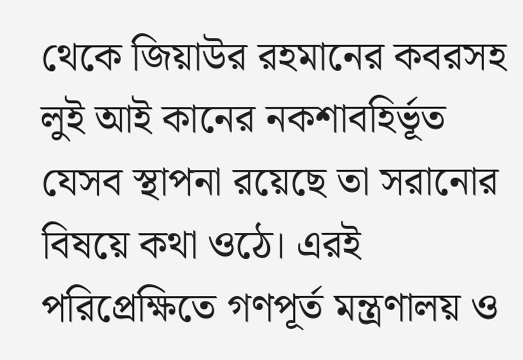থেকে জিয়াউর রহমানের কবরসহ লুই আই কানের নকশাবহির্ভূত যেসব স্থাপনা রয়েছে তা সরানোর বিষয়ে কথা ওঠে। এরই পরিপ্রেক্ষিতে গণপূর্ত মন্ত্রণালয় ও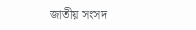জাতীয় সংসদ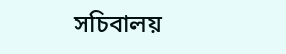সচিবালয়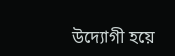উদ্যোগী হয়ে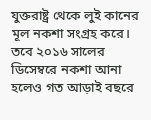যুক্তরাষ্ট্র থেকে লুই কানের মূল নকশা সংগ্রহ করে। তবে ২০১৬ সালের ডিসেম্বরে নকশা আনা হলেও গত আড়াই বছরে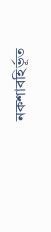নকশাবহির্ভূত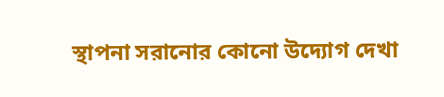স্থাপনা সরানোর কোনো উদ্যোগ দেখা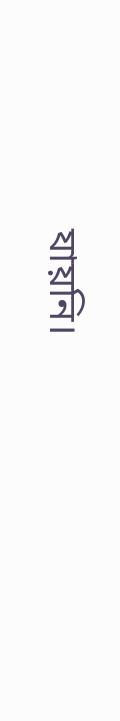যায়নি।